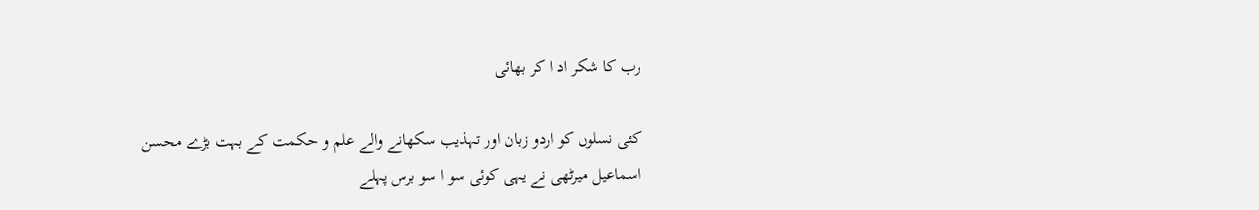رب کا شکر اد ا کر بھائی

کئی نسلوں کو اردو زبان اور تہذیب سکھانے والے علم و حکمت کے بہت بڑے محسن اسماعیل میرٹھی نے یہی کوئی سو ا سو برس پہلے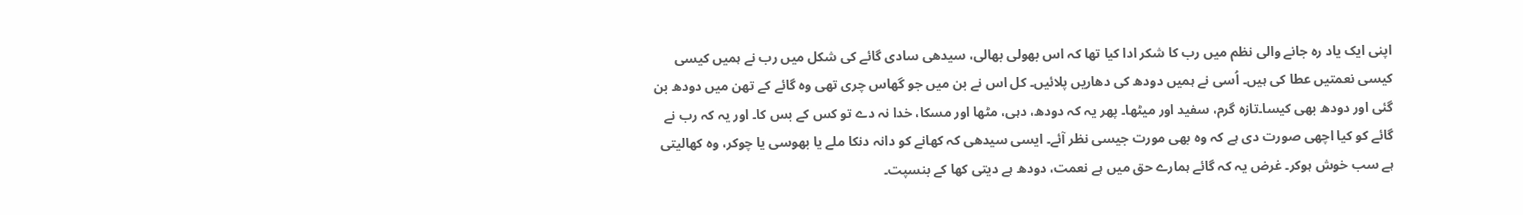اپنی ایک یاد رہ جانے والی نظم میں رب کا شکر ادا کیا تھا کہ اس بھولی بھالی، سیدھی سادی گائے کی شکل میں رب نے ہمیں کیسی کیسی نعمتیں عطا کی ہیں۔ اُسی نے ہمیں دودھ کی دھاریں پلائیں۔ کل اس نے بن میں جو گھاس چری تھی وہ گائے کے تھن میں دودھ بن گئی اور دودھ بھی کیسا۔تازہ گرم، سفید اور میٹھا۔ پھر یہ کہ دودھ، دہی، مٹھا اور مسکا، خدا نہ دے تو کس کے بس کا۔ اور یہ کہ رب نے گائے کو کیا اچھی صورت دی ہے کہ وہ بھی مورت جیسی نظر آئے۔ ایسی سیدھی کہ کھانے کو دانہ دنکا ملے یا بھوسی یا چوکر، وہ کھالیتی ہے سب خوش ہوکر۔ غرض یہ کہ گائے ہمارے حق میں ہے نعمت، دودھ ہے دیتی کھا کے بنسپت۔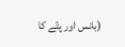(بانس اور پتّے کا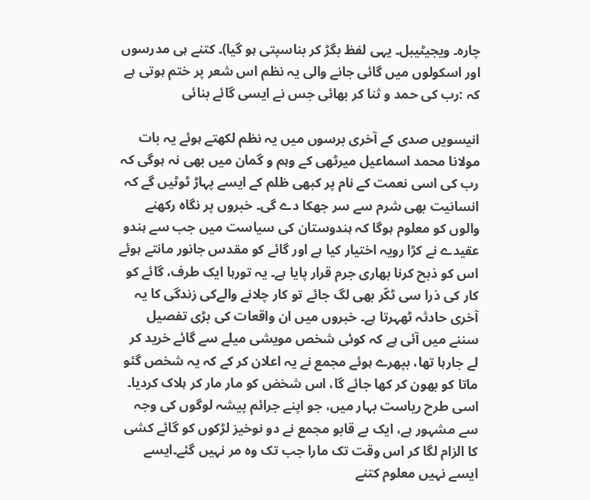چارہ۔ ویجیٹیبل۔ یہی لفظ بگڑ کر بناسپتی ہو گیا)۔ کتنے ہی مدرسوں اور اسکولوں میں گائی جانے والی یہ نظم اس شعر پر ختم ہوتی ہے کہ :رب کی حمد و ثنا کر بھائی جس نے ایسی گائے بنائی

انیسویں صدی کے آخری برسوں میں یہ نظم لکھتے ہوئے یہ بات مولانا محمد اسماعیل میرٹھی کے وہم و گمان میں بھی نہ ہوگی کہ رب کی اسی نعمت کے نام پر کبھی ظلم کے ایسے پہاڑ ٹوٹیں گے کہ انسانیت بھی شرم سے سر جھکا دے گی۔ خبروں پر نگاہ رکھنے والوں کو معلوم ہوگا کہ ہندوستان کی سیاست میں جب سے ہندو عقیدے نے کڑا رویہ اختیار کیا ہے اور گائے کو مقدس جانور مانتے ہوئے اس کو ذبح کرنا بھاری جرم قرار پایا ہے۔ یہ تورہا ایک طرف، گائے کو کار کی ذرا سی ٹکّر بھی لگ جائے تو کار چلانے والےکی زندگی کا یہ آخری حادثہ ٹھہرتا ہے۔ خبروں میں ان واقعات کی بڑی تفصیل سننے میں آئی ہے کہ کوئی شخص مویشی میلے سے گائے خرید کر لے جارہا تھا، بپھرے ہوئے مجمع نے یہ اعلان کر کے کہ یہ شخص گئو ماتا کو بھون کر کھا جائے گا، اس شخض کو مار مار کر ہلاک کردیا۔ اسی طرح ریاست بہار میں، جو اپنے جرائم پیشہ لوگوں کی وجہ سے مشہور ہے، ایک بے قابو مجمع نے دو نوخیز لڑکوں کو گائے کشی کا الزام لگا کر اس وقت تک مارا جب تک وہ مر نہیں گئے۔ایسے ایسے نہیں معلوم کتنے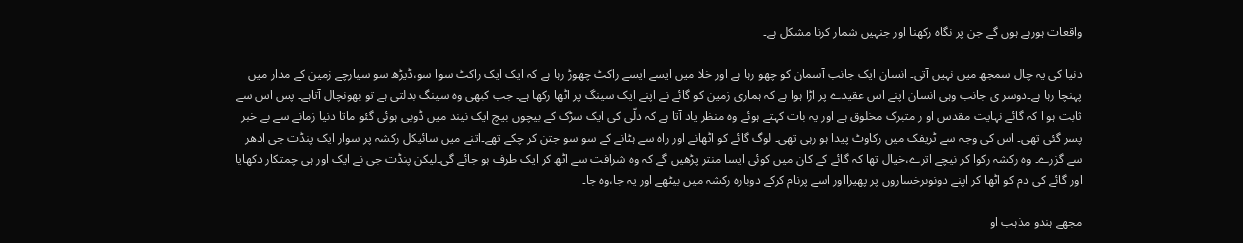واقعات ہورہے ہوں گے جن پر نگاہ رکھنا اور جنہیں شمار کرنا مشکل ہے۔

دنیا کی یہ چال سمجھ میں نہیں آتی۔ انسان ایک جانب آسمان کو چھو رہا ہے اور خلا میں ایسے ایسے راکٹ چھوڑ رہا ہے کہ ایک ایک راکٹ سوا سو،ڈیڑھ سو سیارچے زمین کے مدار میں پہنچا رہا ہے۔دوسر ی جانب وہی انسان اپنے اس عقیدے پر اڑا ہوا ہے کہ ہماری زمین کو گائے نے اپنے ایک سینگ پر اٹھا رکھا ہے۔ جب کبھی وہ سینگ بدلتی ہے تو بھونچال آتاہے۔ پس اس سے ثابت ہو ا کہ گائے نہایت مقدس او ر متبرک مخلوق ہے اور یہ بات کہتے ہوئے وہ منظر یاد آتا ہے کہ دلّی کی ایک سڑک کے بیچوں بیچ ایک نیند میں ڈوبی ہوئی گئو ماتا دنیا زمانے سے بے خبر پسر گئی تھی۔ اس کی وجہ سے ٹریفک میں رکاوٹ پیدا ہو رہی تھی۔ لوگ گائے کو اٹھانے اور راہ سے ہٹانے کے سو سو جتن کر چکے تھے۔اتنے میں سائیکل رکشہ پر سوار ایک پنڈت جی ادھر سے گزرے۔ وہ رکشہ رکوا کر نیچے اترے،خیال تھا کہ گائے کے کان میں کوئی ایسا منتر پڑھیں گے کہ وہ شرافت سے اٹھ کر ایک طرف ہو جائے گی۔لیکن پنڈت جی نے ایک اور ہی چمتکار دکھایا اور گائے کی دم کو اٹھا کر اپنے دونوںرخساروں پر پھیرااور اسے پرنام کرکے دوبارہ رکشہ میں بیٹھے اور یہ جا،وہ جا۔

مجھے ہندو مذہب او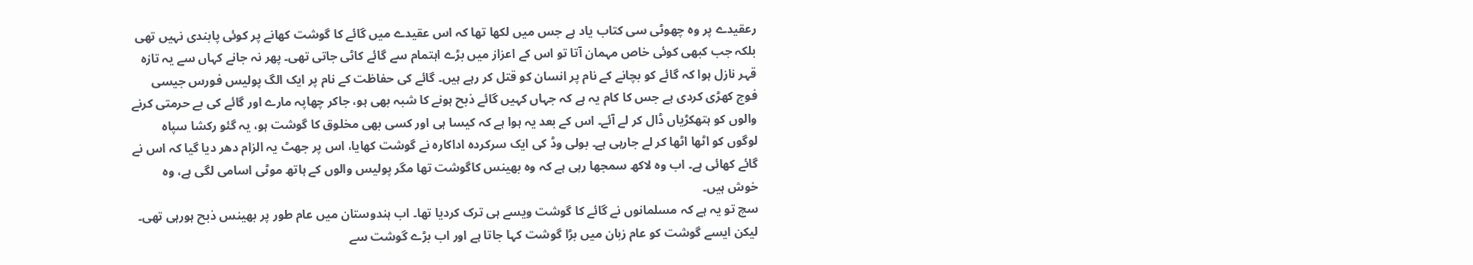رعقیدے پر وہ چھوٹی سی کتاب یاد ہے جس میں لکھا تھا کہ اس عقیدے میں گائے کا گوشت کھانے پر کوئی پابندی نہیں تھی بلکہ جب کبھی کوئی خاص مہمان آتا تو اس کے اعزاز میں بڑے اہتمام سے گائے کاٹی جاتی تھی۔ پھر نہ جانے کہاں سے یہ تازہ قہر نازل ہوا کہ گائے کو بچانے کے نام پر انسان کو قتل کر رہے ہیں۔ گائے کی حفاظت کے نام پر ایک الگ پولیس فورس جیسی فوج کھڑی کردی ہے جس کا کام یہ ہے کہ جہاں کہیں گائے ذبح ہونے کا شبہ بھی ہو، جاکر چھاپہ مارے اور گائے کی بے حرمتی کرنے والوں کو ہتھکڑیاں ڈال کر لے آئے۔ اس کے بعد یہ ہوا ہے کہ کیسا ہی اور کسی بھی مخلوق کا گوشت ہو، یہ گئو رکشا سپاہ لوگوں کو اٹھا اٹھا کر لے جارہی ہے۔ بولی وڈ کی ایک سرکردہ اداکارہ نے گوشت کھایا، اس پر جھٹ یہ الزام دھر دیا گیا کہ اس نے گائے کھائی ہے۔ اب وہ لاکھ سمجھا رہی ہے کہ وہ بھینس کاگوشت تھا مگر پولیس والوں کے ہاتھ موٹی اسامی لگی ہے، وہ خوش ہیں۔
سچ تو یہ ہے کہ مسلمانوں نے گائے کا گوشت ویسے ہی ترک کردیا تھا۔ اب ہندوستان میں عام طور پر بھینس ذبح ہورہی تھی۔ لیکن ایسے گوشت کو عام زبان میں بڑا گوشت کہا جاتا ہے اور اب بڑے گوشت سے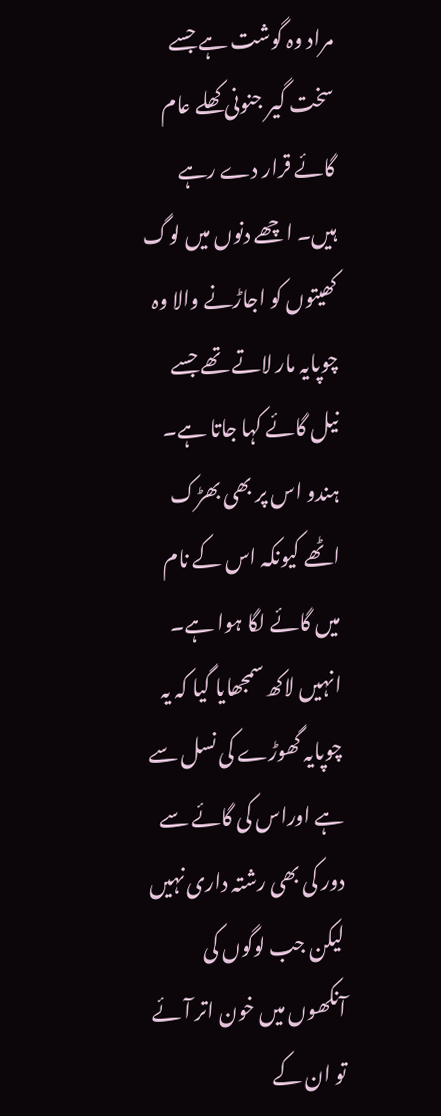مراد وہ گوشت ہے جسے سخت گیر جنونی کھلے عام گائے قرار دے رہے ہیں۔ اچھے دنوں میں لوگ کھیتوں کو اجاڑنے والا وہ چوپایہ مار لاتے تھے جسے نیل گائے کہا جاتا ہے۔ ہندو اس پر بھی بھڑک اٹھے کیونکہ اس کے نام میں گائے لگا ہوا ہے۔ انہیں لاکھ سمجھایا گیا کہ یہ چوپایہ گھوڑے کی نسل سے ہے اوراس کی گائے سے دور کی بھی رشتہ داری نہیں لیکن جب لوگوں کی آنکھوں میں خون اتر آئے تو ان کے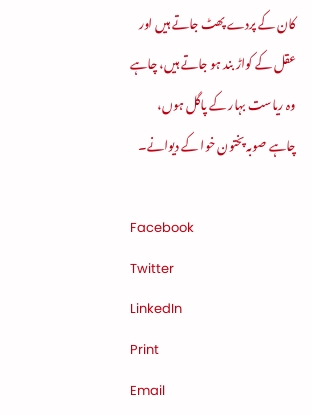کان کے پردے پھٹ جاتے ہیں اور عقل کے کواڑ بند ہو جاتے ہیں، چاہے وہ ریاست بہار کے پاگل ہوں، چاہے صوبہ پختون خوا کے دیوانے۔

Facebook
Twitter
LinkedIn
Print
Email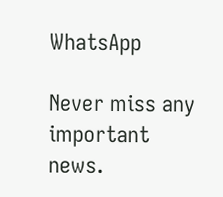WhatsApp

Never miss any important news.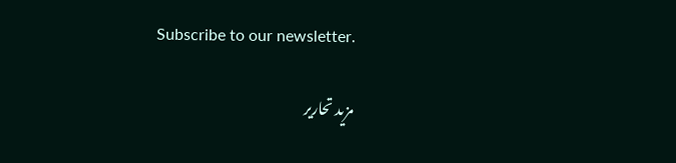Subscribe to our newsletter.

مزید تحاریر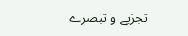تجزیے و تبصرے